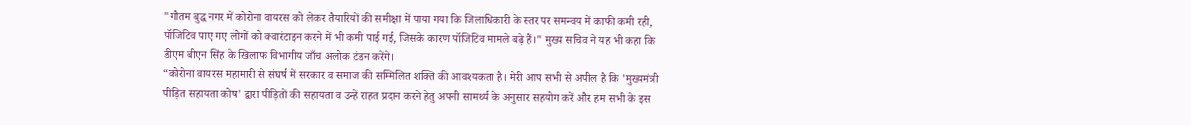"गौतम बुद्ध नगर में कोरोना वायरस को लेकर तैयारियों की समीक्षा में पाया गया कि जिलाधिकारी के स्तर पर समन्वय में काफी कमी रही, पॉजिटिव पाए गए लोगों को क्वारंटाइन करने में भी कमी पाई गई, जिसके कारण पॉजिटिव मामले बढ़े हैं।" मुख्य सचिव ने यह भी कहा कि डीएम बीएन सिंह के खिलाफ विभागीय जाँच अलोक टंडन करेंगे।
“कोरोना वायरस महामारी से संघर्ष में सरकार व समाज की सम्मिलित शक्ति की आवश्यकता है। मेरी आप सभी से अपील है कि 'मुख्यमंत्री पीड़ित सहायता कोष' द्वारा पीड़ितों की सहायता व उन्हें राहत प्रदान करने हेतु अपनी सामर्थ्य के अनुसार सहयोग करें और हम सभी के इस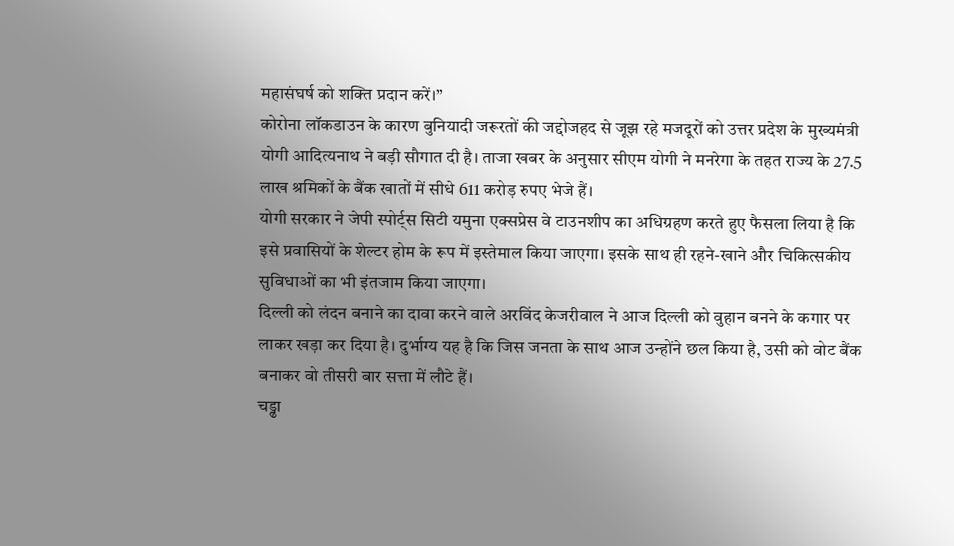महासंघर्ष को शक्ति प्रदान करें।”
कोरोना लॉकडाउन के कारण बुनियादी जरूरतों की जद्दोजहद से जूझ रहे मजदूरों को उत्तर प्रदेश के मुख्यमंत्री योगी आदित्यनाथ ने बड़ी सौगात दी है। ताजा खबर के अनुसार सीएम योगी ने मनरेगा के तहत राज्य के 27.5 लाख श्रमिकों के बैंक खातों में सीधे 611 करोड़ रुपए भेजे हैं।
योगी सरकार ने जेपी स्पोर्ट्स सिटी यमुना एक्सप्रेस वे टाउनशीप का अधिग्रहण करते हुए फैसला लिया है कि इसे प्रवासियों के शेल्टर होम के रूप में इस्तेमाल किया जाएगा। इसके साथ ही रहने-खाने और चिकित्सकीय सुविधाओं का भी इंतजाम किया जाएगा।
दिल्ली को लंदन बनाने का दावा करने वाले अरविंद केजरीवाल ने आज दिल्ली को वुहान बनने के कगार पर लाकर खड़ा कर दिया है। दुर्भाग्य यह है कि जिस जनता के साथ आज उन्होंने छल किया है, उसी को वोट बैंक बनाकर वो तीसरी बार सत्ता में लौटे हैं।
चड्ढा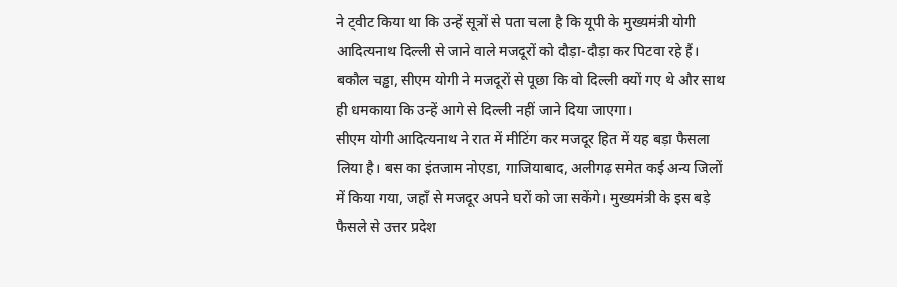ने ट्वीट किया था कि उन्हें सूत्रों से पता चला है कि यूपी के मुख्यमंत्री योगी आदित्यनाथ दिल्ली से जाने वाले मजदूरों को दौड़ा-दौड़ा कर पिटवा रहे हैं। बकौल चड्ढा, सीएम योगी ने मजदूरों से पूछा कि वो दिल्ली क्यों गए थे और साथ ही धमकाया कि उन्हें आगे से दिल्ली नहीं जाने दिया जाएगा।
सीएम योगी आदित्यनाथ ने रात में मीटिंग कर मजदूर हित में यह बड़ा फैसला लिया है। बस का इंतजाम नोएडा, गाजियाबाद, अलीगढ़ समेत कई अन्य जिलों में किया गया, जहाँ से मजदूर अपने घरों को जा सकेंगे। मुख्यमंत्री के इस बड़े फैसले से उत्तर प्रदेश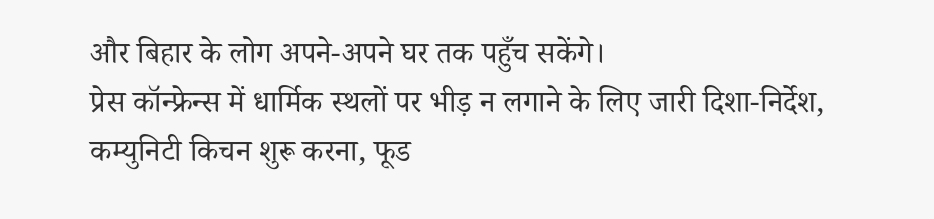और बिहार के लोग अपने-अपने घर तक पहुँच सकेंगे।
प्रेस कॉन्फ्रेन्स में धार्मिक स्थलों पर भीड़ न लगाने के लिए जारी दिशा-निर्देश, कम्युनिटी किचन शुरू करना, फूड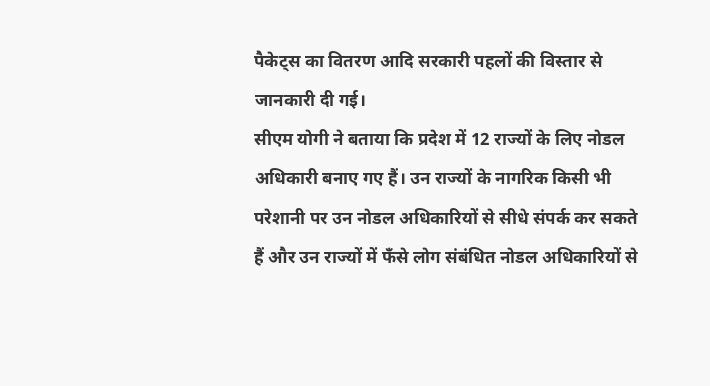पैकेट्स का वितरण आदि सरकारी पहलों की विस्तार से जानकारी दी गई।
सीएम योगी ने बताया कि प्रदेश में 12 राज्यों के लिए नोडल अधिकारी बनाए गए हैं। उन राज्यों के नागरिक किसी भी परेशानी पर उन नोडल अधिकारियों से सीधे संपर्क कर सकते हैं और उन राज्यों में फँसे लोग संबंधित नोडल अधिकारियों से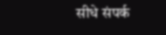सीधे संपर्क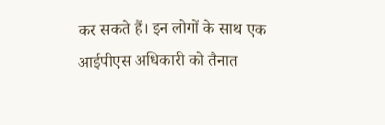कर सकते हैं। इन लोगों के साथ एक आईपीएस अधिकारी को तैनात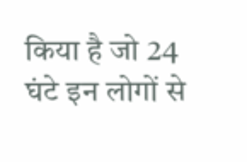किया है जो 24 घंटे इन लोगों से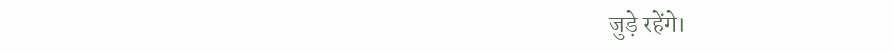जुड़े रहेंगे।